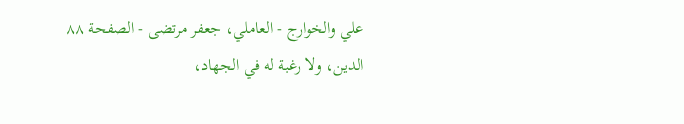علي والخوارج - العاملي، جعفر مرتضى - الصفحة ٨٨
الدين، ولا رغبة له في الجهاد،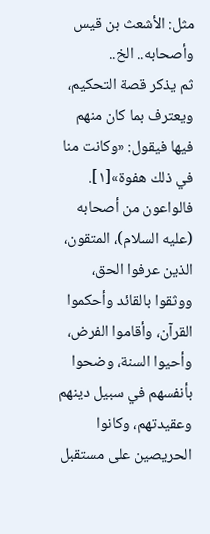مثل: الأشعث بن قيس وأصحابه.. الخ..
ثم يذكر قصة التحكيم، ويعترف بما كان منهم فيها فيقول: «وكانت منا في ذلك هفوة»[١].
فالواعون من أصحابه (عليه السلام)، المتقون، الذين عرفوا الحق، ووثقوا بالقائد وأحكموا القرآن، وأقاموا الفرض، وأحيوا السنة، وضحوا بأنفسهم في سبيل دينهم وعقيدتهم، وكانوا الحريصين على مستقبل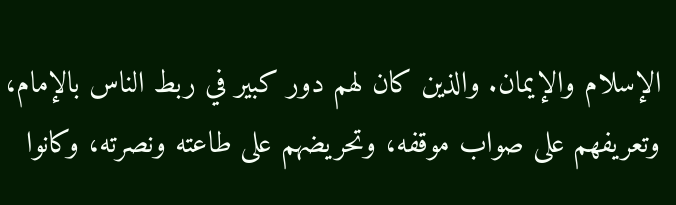الإسلام والإيمان. والذين كان لهم دور كبير في ربط الناس بالإمام، وتعريفهم على صواب موقفه، وتحريضهم على طاعته ونصرته، وكانوا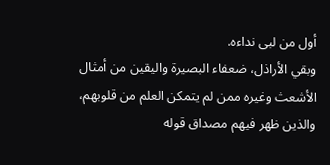أول من لبى نداءه.
وبقي الأراذل، ضعفاء البصيرة واليقين من أمثال الأشعث وغيره ممن لم يتمكن العلم من قلوبهم، والذين ظهر فيهم مصداق قوله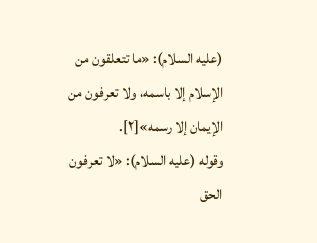(عليه السلام): «ما تتعلقون من الإسلام إلا باسمه، ولا تعرفون من الإيمان إلا رسمه»[٢].
وقوله (عليه السلام): «لا تعرفون الحق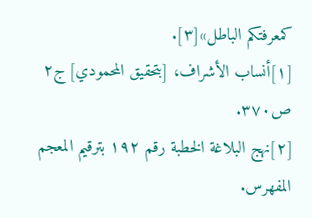كمعرفتكم الباطل»[٣].
[١]أنساب الأشراف، [بتحقيق المحمودي] ج٢ ص٣٧٠.
[٢]نهج البلاغة الخطبة رقم ١٩٢ بترقيم المعجم المفهرس.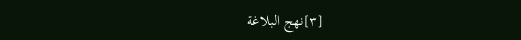[٣]نهج البلاغة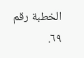الخطبة رقم ٦٩.